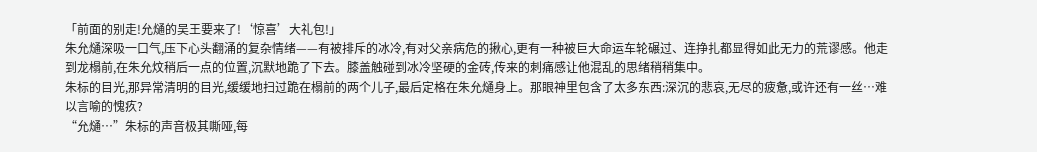「前面的别走!允熥的吴王要来了!‘惊喜’大礼包!」
朱允熥深吸一口气,压下心头翻涌的复杂情绪——有被排斥的冰冷,有对父亲病危的揪心,更有一种被巨大命运车轮碾过、连挣扎都显得如此无力的荒谬感。他走到龙榻前,在朱允炆稍后一点的位置,沉默地跪了下去。膝盖触碰到冰冷坚硬的金砖,传来的刺痛感让他混乱的思绪稍稍集中。
朱标的目光,那异常清明的目光,缓缓地扫过跪在榻前的两个儿子,最后定格在朱允熥身上。那眼神里包含了太多东西:深沉的悲哀,无尽的疲惫,或许还有一丝…难以言喻的愧疚?
“允熥…”朱标的声音极其嘶哑,每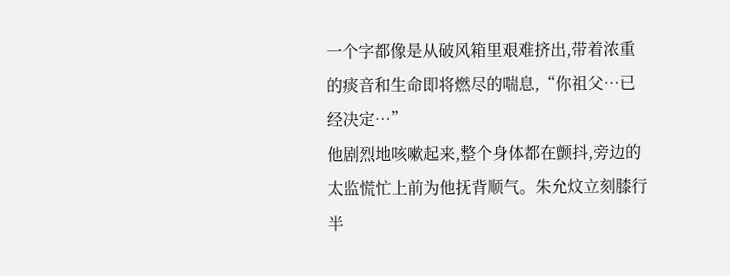一个字都像是从破风箱里艰难挤出,带着浓重的痰音和生命即将燃尽的喘息,“你祖父…已经决定…”
他剧烈地咳嗽起来,整个身体都在颤抖,旁边的太监慌忙上前为他抚背顺气。朱允炆立刻膝行半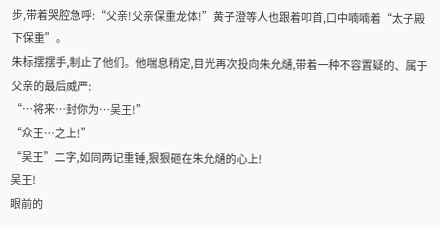步,带着哭腔急呼:“父亲!父亲保重龙体!”黄子澄等人也跟着叩首,口中喃喃着“太子殿下保重”。
朱标摆摆手,制止了他们。他喘息稍定,目光再次投向朱允熥,带着一种不容置疑的、属于父亲的最后威严:
“…将来…封你为…吴王!”
“众王…之上!”
“吴王”二字,如同两记重锤,狠狠砸在朱允熥的心上!
吴王!
眼前的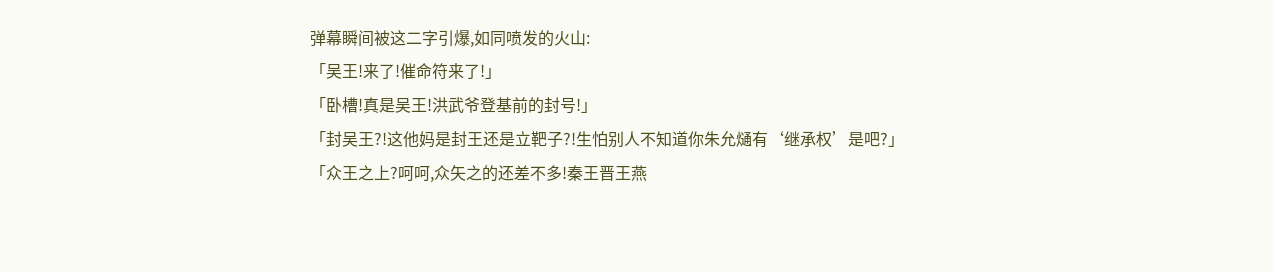弹幕瞬间被这二字引爆,如同喷发的火山:
「吴王!来了!催命符来了!」
「卧槽!真是吴王!洪武爷登基前的封号!」
「封吴王?!这他妈是封王还是立靶子?!生怕别人不知道你朱允熥有‘继承权’是吧?」
「众王之上?呵呵,众矢之的还差不多!秦王晋王燕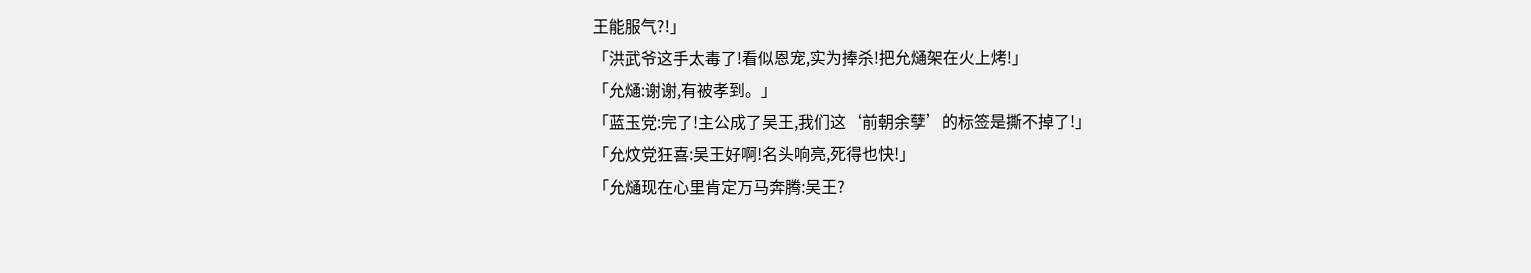王能服气?!」
「洪武爷这手太毒了!看似恩宠,实为捧杀!把允熥架在火上烤!」
「允熥:谢谢,有被孝到。」
「蓝玉党:完了!主公成了吴王,我们这‘前朝余孽’的标签是撕不掉了!」
「允炆党狂喜:吴王好啊!名头响亮,死得也快!」
「允熥现在心里肯定万马奔腾:吴王?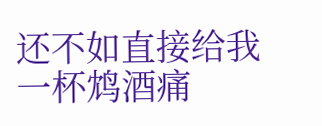还不如直接给我一杯鸩酒痛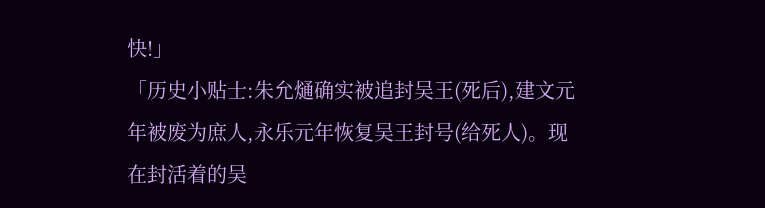快!」
「历史小贴士:朱允熥确实被追封吴王(死后),建文元年被废为庶人,永乐元年恢复吴王封号(给死人)。现在封活着的吴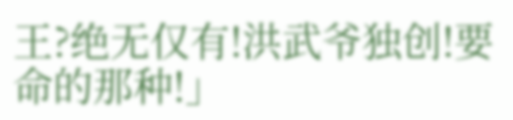王?绝无仅有!洪武爷独创!要命的那种!」